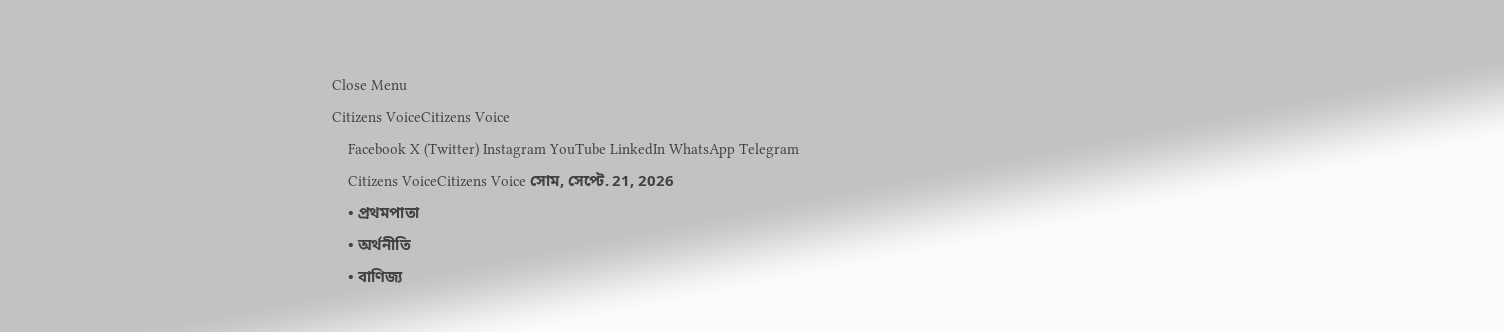Close Menu
Citizens VoiceCitizens Voice
    Facebook X (Twitter) Instagram YouTube LinkedIn WhatsApp Telegram
    Citizens VoiceCitizens Voice সোম, সেপ্টে. 21, 2026
    • প্রথমপাতা
    • অর্থনীতি
    • বাণিজ্য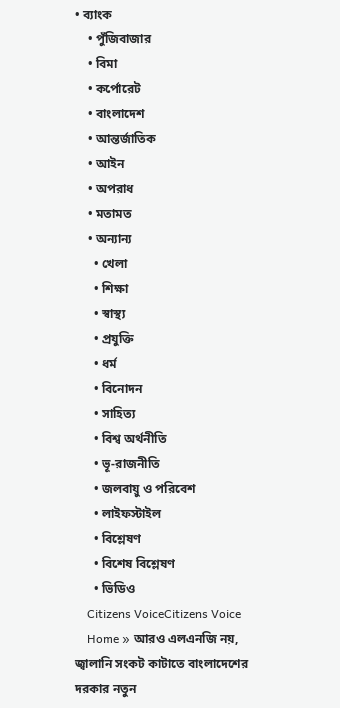• ব্যাংক
    • পুঁজিবাজার
    • বিমা
    • কর্পোরেট
    • বাংলাদেশ
    • আন্তর্জাতিক
    • আইন
    • অপরাধ
    • মতামত
    • অন্যান্য
      • খেলা
      • শিক্ষা
      • স্বাস্থ্য
      • প্রযুক্তি
      • ধর্ম
      • বিনোদন
      • সাহিত্য
      • বিশ্ব অর্থনীতি
      • ভূ-রাজনীতি
      • জলবায়ু ও পরিবেশ
      • লাইফস্টাইল
      • বিশ্লেষণ
      • বিশেষ বিশ্লেষণ
      • ভিডিও
    Citizens VoiceCitizens Voice
    Home » আরও এলএনজি নয়, জ্বালানি সংকট কাটাতে বাংলাদেশের দরকার নতুন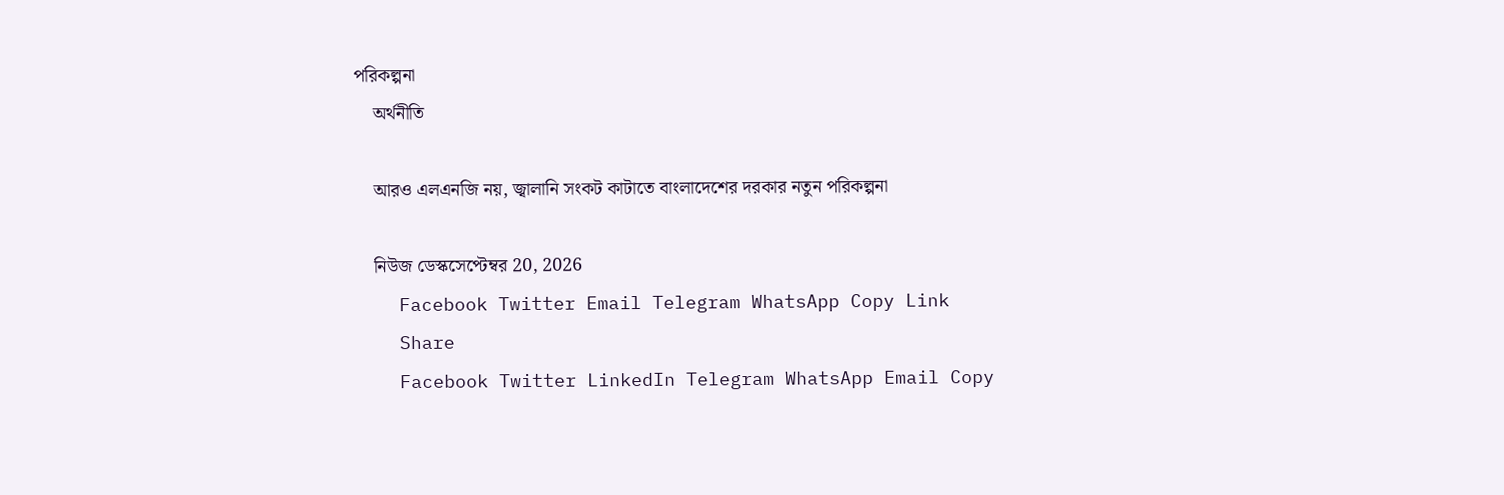পরিকল্পনা
    অর্থনীতি

    আরও এলএনজি নয়, জ্বালানি সংকট কাটাতে বাংলাদেশের দরকার নতুন পরিকল্পনা

    নিউজ ডেস্কসেপ্টেম্বর 20, 2026
    Facebook Twitter Email Telegram WhatsApp Copy Link
    Share
    Facebook Twitter LinkedIn Telegram WhatsApp Email Copy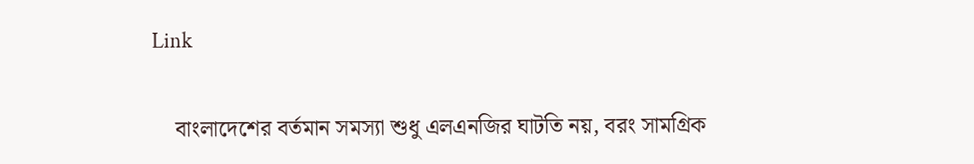Link

    বাংলাদেশের বর্তমান সমস্যা শুধু এলএনজির ঘাটতি নয়, বরং সামগ্রিক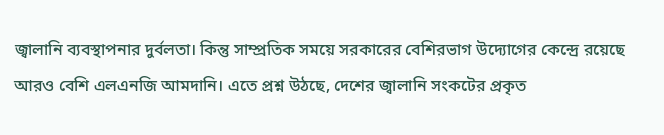জ্বালানি ব্যবস্থাপনার দুর্বলতা। কিন্তু সাম্প্রতিক সময়ে সরকারের বেশিরভাগ উদ্যোগের কেন্দ্রে রয়েছে আরও বেশি এলএনজি আমদানি। এতে প্রশ্ন উঠছে, দেশের জ্বালানি সংকটের প্রকৃত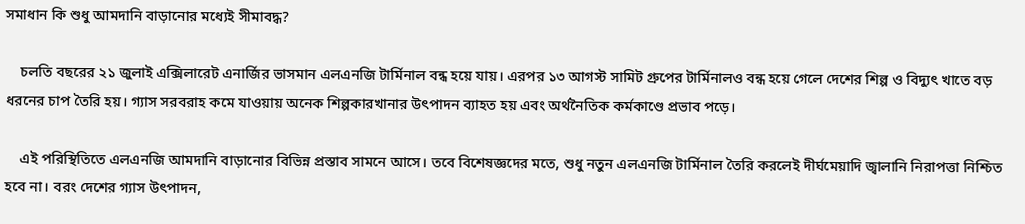সমাধান কি শুধু আমদানি বাড়ানোর মধ্যেই সীমাবদ্ধ?

    চলতি বছরের ২১ জুলাই এক্সিলারেট এনার্জির ভাসমান এলএনজি টার্মিনাল বন্ধ হয়ে যায়। এরপর ১৩ আগস্ট সামিট গ্রুপের টার্মিনালও বন্ধ হয়ে গেলে দেশের শিল্প ও বিদ্যুৎ খাতে বড় ধরনের চাপ তৈরি হয়। গ্যাস সরবরাহ কমে যাওয়ায় অনেক শিল্পকারখানার উৎপাদন ব্যাহত হয় এবং অর্থনৈতিক কর্মকাণ্ডে প্রভাব পড়ে।

    এই পরিস্থিতিতে এলএনজি আমদানি বাড়ানোর বিভিন্ন প্রস্তাব সামনে আসে। তবে বিশেষজ্ঞদের মতে, শুধু নতুন এলএনজি টার্মিনাল তৈরি করলেই দীর্ঘমেয়াদি জ্বালানি নিরাপত্তা নিশ্চিত হবে না। বরং দেশের গ্যাস উৎপাদন,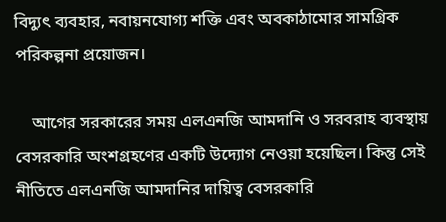বিদ্যুৎ ব্যবহার, নবায়নযোগ্য শক্তি এবং অবকাঠামোর সামগ্রিক পরিকল্পনা প্রয়োজন।

    আগের সরকারের সময় এলএনজি আমদানি ও সরবরাহ ব্যবস্থায় বেসরকারি অংশগ্রহণের একটি উদ্যোগ নেওয়া হয়েছিল। কিন্তু সেই নীতিতে এলএনজি আমদানির দায়িত্ব বেসরকারি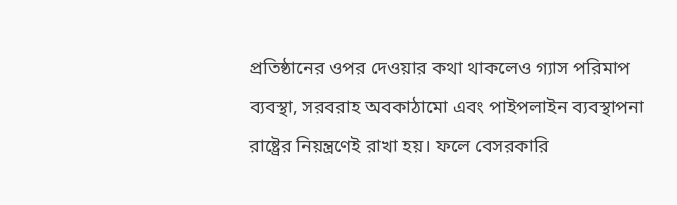প্রতিষ্ঠানের ওপর দেওয়ার কথা থাকলেও গ্যাস পরিমাপ ব্যবস্থা, সরবরাহ অবকাঠামো এবং পাইপলাইন ব্যবস্থাপনা রাষ্ট্রের নিয়ন্ত্রণেই রাখা হয়। ফলে বেসরকারি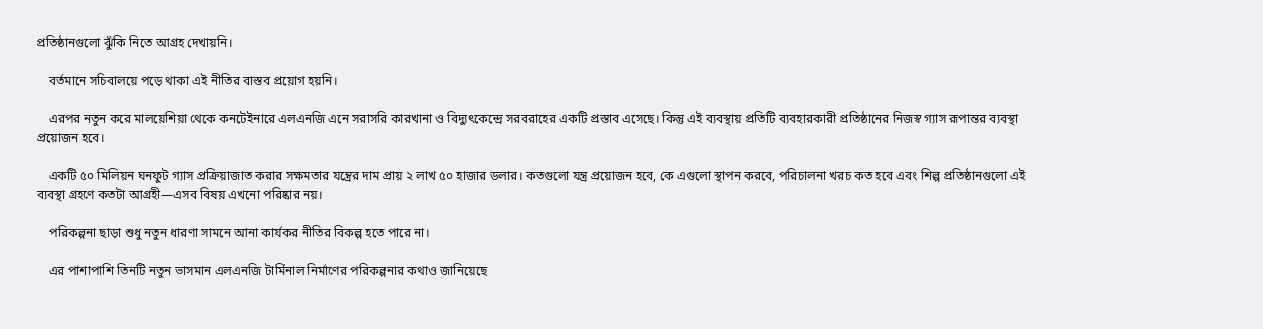প্রতিষ্ঠানগুলো ঝুঁকি নিতে আগ্রহ দেখায়নি।

    বর্তমানে সচিবালয়ে পড়ে থাকা এই নীতির বাস্তব প্রয়োগ হয়নি।

    এরপর নতুন করে মালয়েশিয়া থেকে কনটেইনারে এলএনজি এনে সরাসরি কারখানা ও বিদ্যুৎকেন্দ্রে সরবরাহের একটি প্রস্তাব এসেছে। কিন্তু এই ব্যবস্থায় প্রতিটি ব্যবহারকারী প্রতিষ্ঠানের নিজস্ব গ্যাস রূপান্তর ব্যবস্থা প্রয়োজন হবে।

    একটি ৫০ মিলিয়ন ঘনফুট গ্যাস প্রক্রিয়াজাত করার সক্ষমতার যন্ত্রের দাম প্রায় ২ লাখ ৫০ হাজার ডলার। কতগুলো যন্ত্র প্রয়োজন হবে, কে এগুলো স্থাপন করবে, পরিচালনা খরচ কত হবে এবং শিল্প প্রতিষ্ঠানগুলো এই ব্যবস্থা গ্রহণে কতটা আগ্রহী—এসব বিষয় এখনো পরিষ্কার নয়।

    পরিকল্পনা ছাড়া শুধু নতুন ধারণা সামনে আনা কার্যকর নীতির বিকল্প হতে পারে না।

    এর পাশাপাশি তিনটি নতুন ভাসমান এলএনজি টার্মিনাল নির্মাণের পরিকল্পনার কথাও জানিয়েছে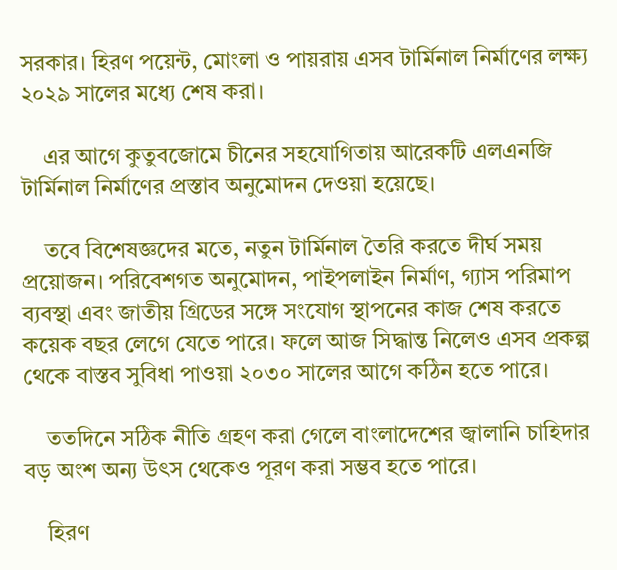সরকার। হিরণ পয়েন্ট, মোংলা ও পায়রায় এসব টার্মিনাল নির্মাণের লক্ষ্য ২০২৯ সালের মধ্যে শেষ করা।

    এর আগে কুতুবজোমে চীনের সহযোগিতায় আরেকটি এলএনজি টার্মিনাল নির্মাণের প্রস্তাব অনুমোদন দেওয়া হয়েছে।

    তবে বিশেষজ্ঞদের মতে, নতুন টার্মিনাল তৈরি করতে দীর্ঘ সময় প্রয়োজন। পরিবেশগত অনুমোদন, পাইপলাইন নির্মাণ, গ্যাস পরিমাপ ব্যবস্থা এবং জাতীয় গ্রিডের সঙ্গে সংযোগ স্থাপনের কাজ শেষ করতে কয়েক বছর লেগে যেতে পারে। ফলে আজ সিদ্ধান্ত নিলেও এসব প্রকল্প থেকে বাস্তব সুবিধা পাওয়া ২০৩০ সালের আগে কঠিন হতে পারে।

    ততদিনে সঠিক নীতি গ্রহণ করা গেলে বাংলাদেশের জ্বালানি চাহিদার বড় অংশ অন্য উৎস থেকেও পূরণ করা সম্ভব হতে পারে।

    হিরণ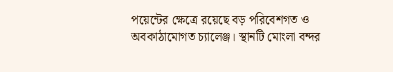পয়েন্টের ক্ষেত্রে রয়েছে বড় পরিবেশগত ও অবকাঠামোগত চ্যালেঞ্জ। স্থানটি মোংলা বন্দর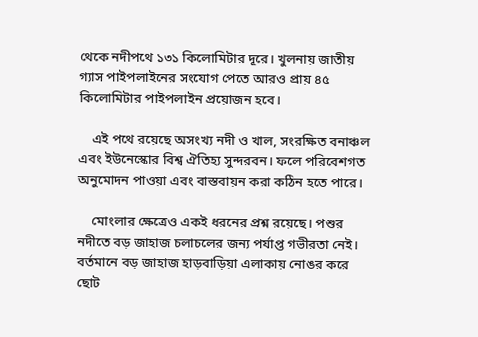থেকে নদীপথে ১৩১ কিলোমিটার দূরে। খুলনায় জাতীয় গ্যাস পাইপলাইনের সংযোগ পেতে আরও প্রায় ৪৫ কিলোমিটার পাইপলাইন প্রয়োজন হবে।

    এই পথে রয়েছে অসংখ্য নদী ও খাল, সংরক্ষিত বনাঞ্চল এবং ইউনেস্কোর বিশ্ব ঐতিহ্য সুন্দরবন। ফলে পরিবেশগত অনুমোদন পাওয়া এবং বাস্তবায়ন করা কঠিন হতে পারে।

    মোংলার ক্ষেত্রেও একই ধরনের প্রশ্ন রয়েছে। পশুর নদীতে বড় জাহাজ চলাচলের জন্য পর্যাপ্ত গভীরতা নেই। বর্তমানে বড় জাহাজ হাড়বাড়িয়া এলাকায় নোঙর করে ছোট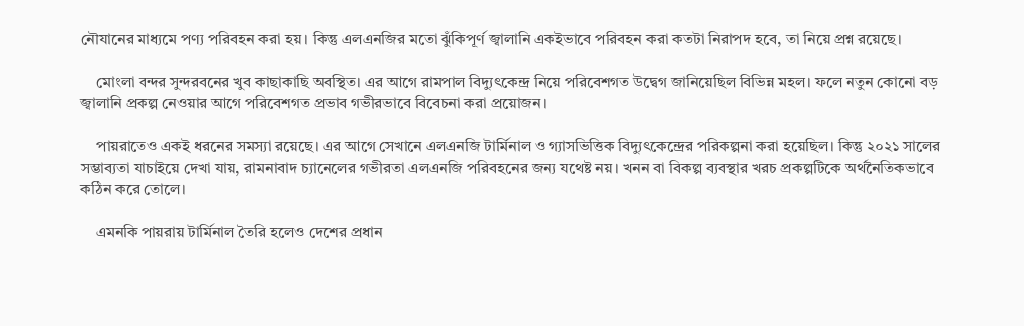নৌযানের মাধ্যমে পণ্য পরিবহন করা হয়। কিন্তু এলএনজির মতো ঝুঁকিপূর্ণ জ্বালানি একইভাবে পরিবহন করা কতটা নিরাপদ হবে, তা নিয়ে প্রশ্ন রয়েছে।

    মোংলা বন্দর সুন্দরবনের খুব কাছাকাছি অবস্থিত। এর আগে রামপাল বিদ্যুৎকেন্দ্র নিয়ে পরিবেশগত উদ্বেগ জানিয়েছিল বিভিন্ন মহল। ফলে নতুন কোনো বড় জ্বালানি প্রকল্প নেওয়ার আগে পরিবেশগত প্রভাব গভীরভাবে বিবেচনা করা প্রয়োজন।

    পায়রাতেও একই ধরনের সমস্যা রয়েছে। এর আগে সেখানে এলএনজি টার্মিনাল ও গ্যাসভিত্তিক বিদ্যুৎকেন্দ্রের পরিকল্পনা করা হয়েছিল। কিন্তু ২০২১ সালের সম্ভাব্যতা যাচাইয়ে দেখা যায়, রামনাবাদ চ্যানেলের গভীরতা এলএনজি পরিবহনের জন্য যথেষ্ট নয়। খনন বা বিকল্প ব্যবস্থার খরচ প্রকল্পটিকে অর্থনৈতিকভাবে কঠিন করে তোলে।

    এমনকি পায়রায় টার্মিনাল তৈরি হলেও দেশের প্রধান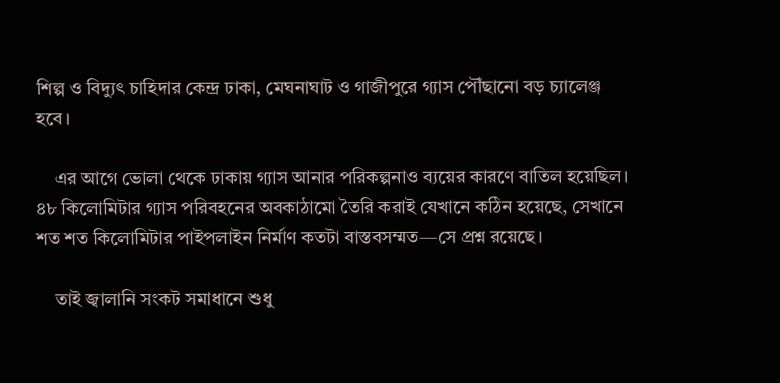শিল্প ও বিদ্যুৎ চাহিদার কেন্দ্র ঢাকা, মেঘনাঘাট ও গাজীপুরে গ্যাস পৌঁছানো বড় চ্যালেঞ্জ হবে।

    এর আগে ভোলা থেকে ঢাকায় গ্যাস আনার পরিকল্পনাও ব্যয়ের কারণে বাতিল হয়েছিল। ৪৮ কিলোমিটার গ্যাস পরিবহনের অবকাঠামো তৈরি করাই যেখানে কঠিন হয়েছে, সেখানে শত শত কিলোমিটার পাইপলাইন নির্মাণ কতটা বাস্তবসম্মত—সে প্রশ্ন রয়েছে।

    তাই জ্বালানি সংকট সমাধানে শুধু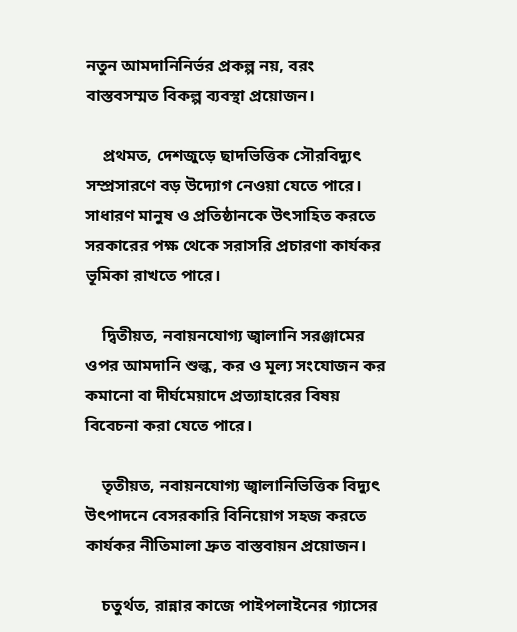নতুন আমদানিনির্ভর প্রকল্প নয়, বরং বাস্তবসম্মত বিকল্প ব্যবস্থা প্রয়োজন।

    প্রথমত, দেশজুড়ে ছাদভিত্তিক সৌরবিদ্যুৎ সম্প্রসারণে বড় উদ্যোগ নেওয়া যেতে পারে। সাধারণ মানুষ ও প্রতিষ্ঠানকে উৎসাহিত করতে সরকারের পক্ষ থেকে সরাসরি প্রচারণা কার্যকর ভূমিকা রাখতে পারে।

    দ্বিতীয়ত, নবায়নযোগ্য জ্বালানি সরঞ্জামের ওপর আমদানি শুল্ক, কর ও মূল্য সংযোজন কর কমানো বা দীর্ঘমেয়াদে প্রত্যাহারের বিষয় বিবেচনা করা যেতে পারে।

    তৃতীয়ত, নবায়নযোগ্য জ্বালানিভিত্তিক বিদ্যুৎ উৎপাদনে বেসরকারি বিনিয়োগ সহজ করতে কার্যকর নীতিমালা দ্রুত বাস্তবায়ন প্রয়োজন।

    চতুর্থত, রান্নার কাজে পাইপলাইনের গ্যাসের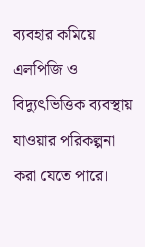ব্যবহার কমিয়ে এলপিজি ও বিদ্যুৎভিত্তিক ব্যবস্থায় যাওয়ার পরিকল্পনা করা যেতে পারে।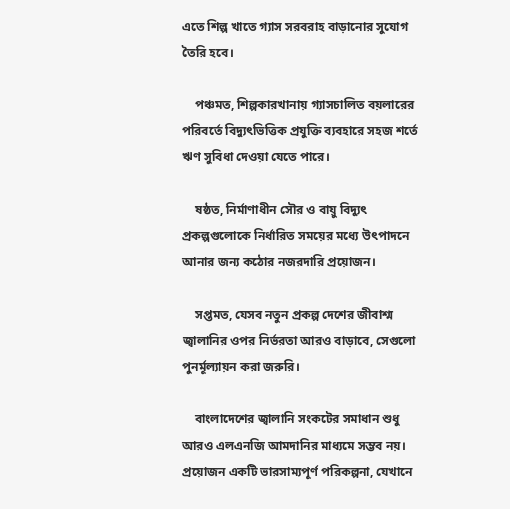এতে শিল্প খাতে গ্যাস সরবরাহ বাড়ানোর সুযোগ তৈরি হবে।

    পঞ্চমত, শিল্পকারখানায় গ্যাসচালিত বয়লারের পরিবর্তে বিদ্যুৎভিত্তিক প্রযুক্তি ব্যবহারে সহজ শর্তে ঋণ সুবিধা দেওয়া যেতে পারে।

    ষষ্ঠত, নির্মাণাধীন সৌর ও বায়ু বিদ্যুৎ প্রকল্পগুলোকে নির্ধারিত সময়ের মধ্যে উৎপাদনে আনার জন্য কঠোর নজরদারি প্রয়োজন।

    সপ্তমত, যেসব নতুন প্রকল্প দেশের জীবাশ্ম জ্বালানির ওপর নির্ভরতা আরও বাড়াবে, সেগুলো পুনর্মূল্যায়ন করা জরুরি।

    বাংলাদেশের জ্বালানি সংকটের সমাধান শুধু আরও এলএনজি আমদানির মাধ্যমে সম্ভব নয়। প্রয়োজন একটি ভারসাম্যপূর্ণ পরিকল্পনা, যেখানে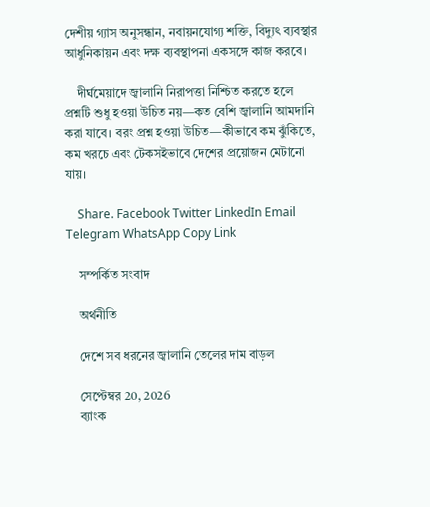দেশীয় গ্যাস অনুসন্ধান, নবায়নযোগ্য শক্তি, বিদ্যুৎ ব্যবস্থার আধুনিকায়ন এবং দক্ষ ব্যবস্থাপনা একসঙ্গে কাজ করবে।

    দীর্ঘমেয়াদে জ্বালানি নিরাপত্তা নিশ্চিত করতে হলে প্রশ্নটি শুধু হওয়া উচিত নয়—কত বেশি জ্বালানি আমদানি করা যাবে। বরং প্রশ্ন হওয়া উচিত—কীভাবে কম ঝুঁকিতে, কম খরচে এবং টেকসইভাবে দেশের প্রয়োজন মেটানো যায়।

    Share. Facebook Twitter LinkedIn Email Telegram WhatsApp Copy Link

    সম্পর্কিত সংবাদ

    অর্থনীতি

    দেশে সব ধরনের জ্বালানি তেলের দাম বাড়ল

    সেপ্টেম্বর 20, 2026
    ব্যাংক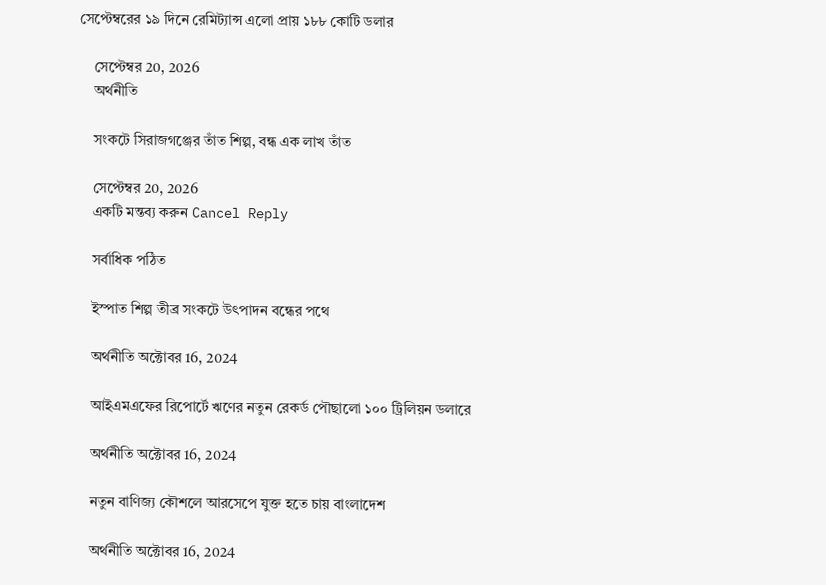সেপ্টেম্বরের ১৯ দিনে রেমিট্যান্স এলো প্রায় ১৮৮ কোটি ডলার

    সেপ্টেম্বর 20, 2026
    অর্থনীতি

    সংকটে সিরাজগঞ্জের তাঁত শিল্প, বন্ধ এক লাখ তাঁত

    সেপ্টেম্বর 20, 2026
    একটি মন্তব্য করুন Cancel Reply

    সর্বাধিক পঠিত

    ইস্পাত শিল্প তীব্র সংকটে উৎপাদন বন্ধের পথে

    অর্থনীতি অক্টোবর 16, 2024

    আইএমএফের রিপোর্টে ঋণের নতুন রেকর্ড পৌছালো ১০০ ট্রিলিয়ন ডলারে

    অর্থনীতি অক্টোবর 16, 2024

    নতুন বাণিজ্য কৌশলে আরসেপে যুক্ত হতে চায় বাংলাদেশ

    অর্থনীতি অক্টোবর 16, 2024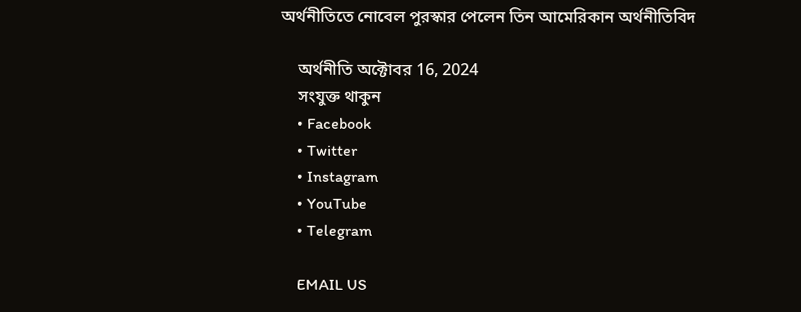অর্থনীতিতে নোবেল পুরস্কার পেলেন তিন আমেরিকান অর্থনীতিবিদ

    অর্থনীতি অক্টোবর 16, 2024
    সংযুক্ত থাকুন
    • Facebook
    • Twitter
    • Instagram
    • YouTube
    • Telegram

    EMAIL US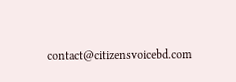contact@citizensvoicebd.com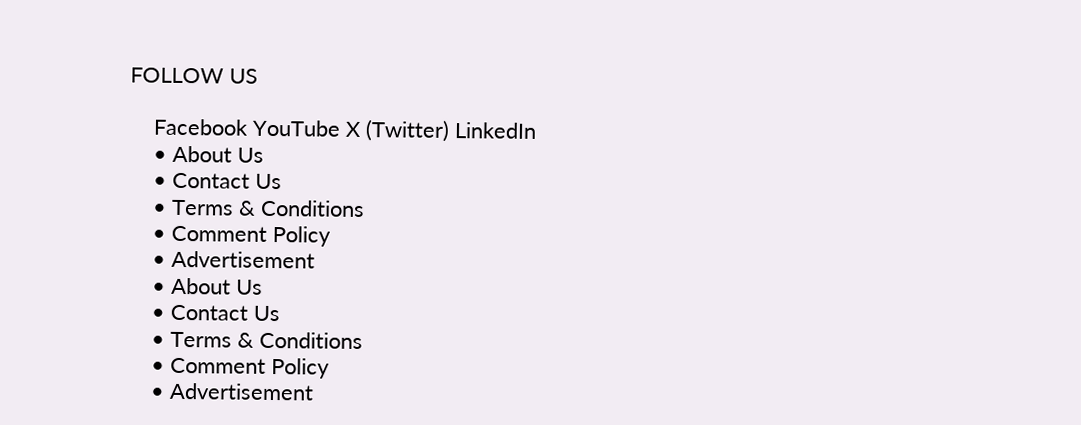FOLLOW US

    Facebook YouTube X (Twitter) LinkedIn
    • About Us
    • Contact Us
    • Terms & Conditions
    • Comment Policy
    • Advertisement
    • About Us
    • Contact Us
    • Terms & Conditions
    • Comment Policy
    • Advertisement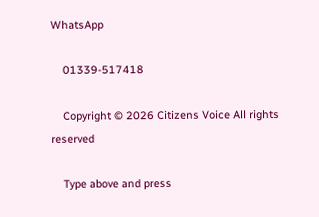WhatsApp

    01339-517418

    Copyright © 2026 Citizens Voice All rights reserved

    Type above and press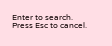Enter to search. Press Esc to cancel.